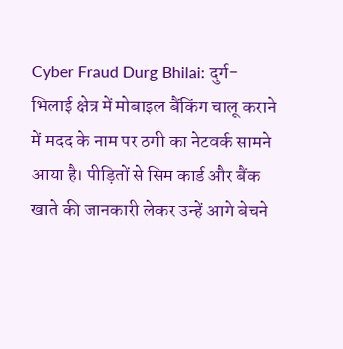Cyber Fraud Durg Bhilai: दुर्ग-भिलाई क्षेत्र में मोबाइल बैंकिंग चालू कराने में मदद के नाम पर ठगी का नेटवर्क सामने आया है। पीड़ितों से सिम कार्ड और बैंक खाते की जानकारी लेकर उन्हें आगे बेचने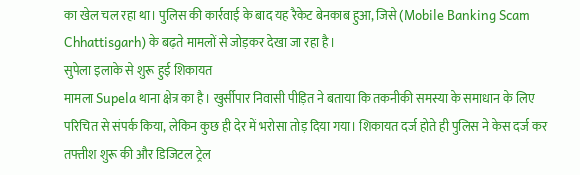का खेल चल रहा था। पुलिस की कार्रवाई के बाद यह रैकेट बेनकाब हुआ, जिसे (Mobile Banking Scam Chhattisgarh) के बढ़ते मामलों से जोड़कर देखा जा रहा है।
सुपेला इलाके से शुरू हुई शिकायत
मामला Supela थाना क्षेत्र का है। खुर्सीपार निवासी पीड़ित ने बताया कि तकनीकी समस्या के समाधान के लिए परिचित से संपर्क किया, लेकिन कुछ ही देर में भरोसा तोड़ दिया गया। शिकायत दर्ज होते ही पुलिस ने केस दर्ज कर तफ्तीश शुरू की और डिजिटल ट्रेल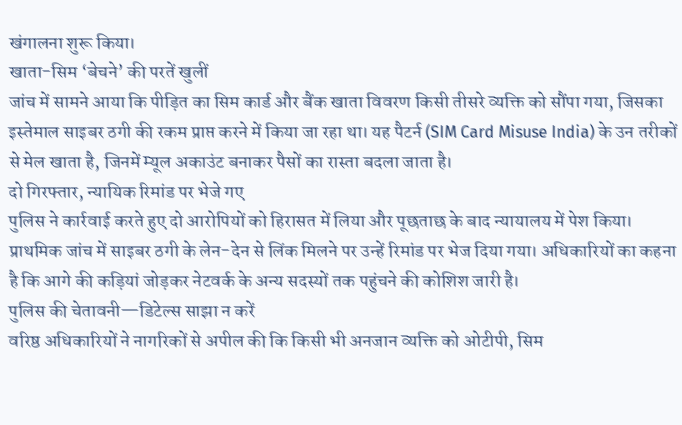खंगालना शुरू किया।
खाता-सिम ‘बेचने’ की परतें खुलीं
जांच में सामने आया कि पीड़ित का सिम कार्ड और बैंक खाता विवरण किसी तीसरे व्यक्ति को सौंपा गया, जिसका इस्तेमाल साइबर ठगी की रकम प्राप्त करने में किया जा रहा था। यह पैटर्न (SIM Card Misuse India) के उन तरीकों से मेल खाता है, जिनमें म्यूल अकाउंट बनाकर पैसों का रास्ता बदला जाता है।
दो गिरफ्तार, न्यायिक रिमांड पर भेजे गए
पुलिस ने कार्रवाई करते हुए दो आरोपियों को हिरासत में लिया और पूछताछ के बाद न्यायालय में पेश किया। प्राथमिक जांच में साइबर ठगी के लेन-देन से लिंक मिलने पर उन्हें रिमांड पर भेज दिया गया। अधिकारियों का कहना है कि आगे की कड़ियां जोड़कर नेटवर्क के अन्य सदस्यों तक पहुंचने की कोशिश जारी है।
पुलिस की चेतावनी—डिटेल्स साझा न करें
वरिष्ठ अधिकारियों ने नागरिकों से अपील की कि किसी भी अनजान व्यक्ति को ओटीपी, सिम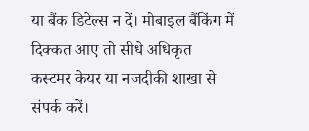या बैंक डिटेल्स न दें। मोबाइल बैंकिंग में दिक्कत आए तो सीधे अधिकृत कस्टमर केयर या नजदीकी शाखा से संपर्क करें।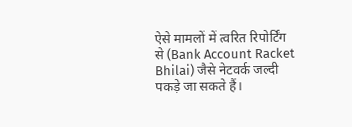ऐसे मामलों में त्वरित रिपोर्टिंग से (Bank Account Racket Bhilai) जैसे नेटवर्क जल्दी पकड़े जा सकते हैं।